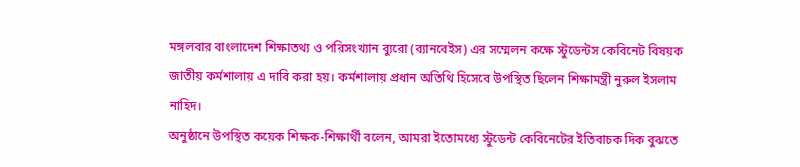মঙ্গলবার বাংলাদেশ শিক্ষাতথ্য ও পরিসংখ্যান ব্যুরো (ব্যানবেইস) এর সম্মেলন কক্ষে স্টুডেন্টস কেবিনেট বিষয়ক জাতীয় কর্মশালায় এ দাবি করা হয়। কর্মশালায় প্রধান অতিথি হিসেবে উপস্থিত ছিলেন শিক্ষামন্ত্রী নুরুল ইসলাম নাহিদ।
অনুষ্ঠানে উপস্থিত কয়েক শিক্ষক-শিক্ষার্থী বলেন, আমরা ইতোমধ্যে স্টুডেন্ট কেবিনেটের ইতিবাচক দিক বুঝতে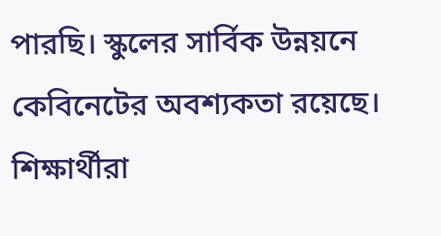পারছি। স্কুলের সার্বিক উন্নয়নে কেবিনেটের অবশ্যকতা রয়েছে। শিক্ষার্থীরা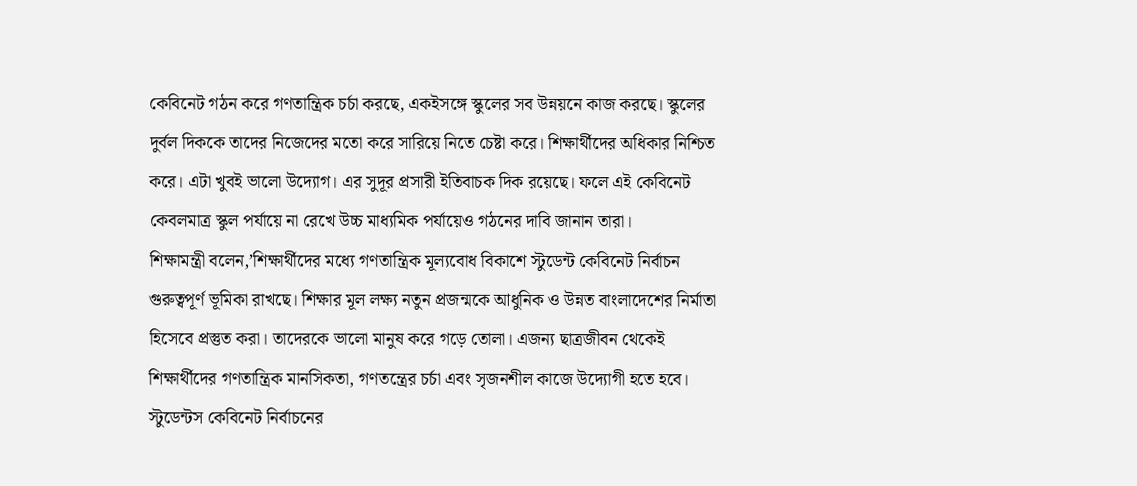কেবিনেট গঠন করে গণতান্ত্রিক চর্চা করছে, একইসঙ্গে স্কুলের সব উন্নয়নে কাজ করছে। স্কুলের দুর্বল দিককে তাদের নিজেদের মতো করে সারিয়ে নিতে চেষ্টা করে। শিক্ষার্থীদের অধিকার নিশ্চিত করে। এটা খুবই ভালো উদ্যোগ। এর সুদূর প্রসারী ইতিবাচক দিক রয়েছে। ফলে এই কেবিনেট কেবলমাত্র স্কুল পর্যায়ে না রেখে উচ্চ মাধ্যমিক পর্যায়েও গঠনের দাবি জানান তারা।
শিক্ষামন্ত্রী বলেন,’শিক্ষার্থীদের মধ্যে গণতান্ত্রিক মূল্যবোধ বিকাশে স্টুডেন্ট কেবিনেট নির্বাচন গুরুত্বপূর্ণ ভূমিকা রাখছে। শিক্ষার মূল লক্ষ্য নতুন প্রজন্মকে আধুনিক ও উন্নত বাংলাদেশের নির্মাতা হিসেবে প্রস্তুত করা। তাদেরকে ভালো মানুষ করে গড়ে তোলা। এজন্য ছাত্রজীবন থেকেই শিক্ষার্থীদের গণতান্ত্রিক মানসিকতা, গণতন্ত্রের চর্চা এবং সৃজনশীল কাজে উদ্যোগী হতে হবে। স্টুডেন্টস কেবিনেট নির্বাচনের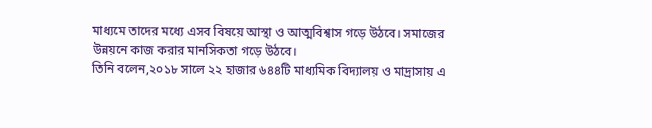মাধ্যমে তাদের মধ্যে এসব বিষয়ে আস্থা ও আত্মবিশ্বাস গড়ে উঠবে। সমাজের উন্নয়নে কাজ করার মানসিকতা গড়ে উঠবে।
তিনি বলেন,২০১৮ সালে ২২ হাজার ৬৪৪টি মাধ্যমিক বিদ্যালয় ও মাদ্রাসায় এ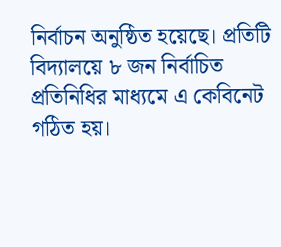নির্বাচন অনুষ্ঠিত হয়েছে। প্রতিটি বিদ্যালয়ে ৮ জন নির্বাচিত প্রতিনিধির মাধ্যমে এ কেবিনেট গঠিত হয়।